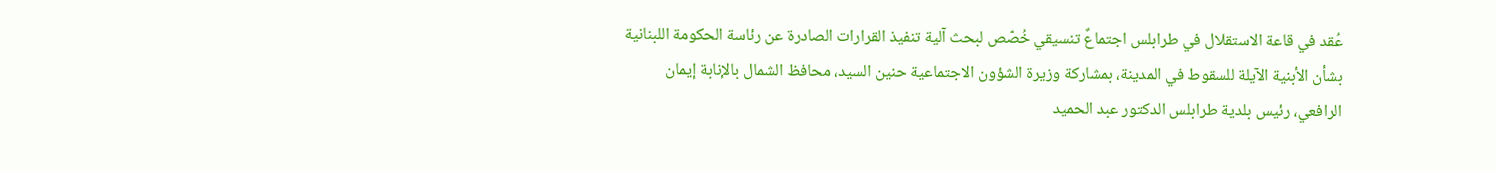عُقد في قاعة الاستقلال في طرابلس اجتماعٌ تنسيقي خُصّص لبحث آلية تنفيذ القرارات الصادرة عن رئاسة الحكومة اللبنانية بشأن الأبنية الآيلة للسقوط في المدينة، بمشاركة وزيرة الشؤون الاجتماعية حنين السيد، محافظ الشمال بالإنابة إيمان الرافعي، رئيس بلدية طرابلس الدكتور عبد الحميد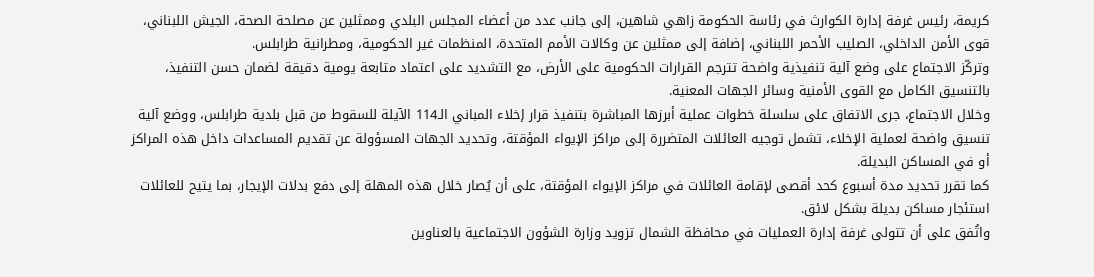كريمة، رئيس غرفة إدارة الكوارث في رئاسة الحكومة زاهي شاهين، إلى جانب عدد من أعضاء المجلس البلدي وممثلين عن مصلحة الصحة، الجيش اللبناني، قوى الأمن الداخلي، الصليب الأحمر اللبناني، إضافة إلى ممثلين عن وكالات الأمم المتحدة، المنظمات غير الحكومية، ومطرانية طرابلس.
وتركّز الاجتماع على وضع آلية تنفيذية واضحة تترجم القرارات الحكومية على الأرض، مع التشديد على اعتماد متابعة يومية دقيقة لضمان حسن التنفيذ، بالتنسيق الكامل مع القوى الأمنية وسائر الجهات المعنية.
وخلال الاجتماع، جرى الاتفاق على سلسلة خطوات عملية أبرزها المباشرة بتنفيذ قرار إخلاء المباني الـ114 الآيلة للسقوط من قبل بلدية طرابلس، ووضع آلية تنسيق واضحة لعملية الإخلاء، تشمل توجيه العائلات المتضررة إلى مراكز الإيواء المؤقتة، وتحديد الجهات المسؤولة عن تقديم المساعدات داخل هذه المراكز أو في المساكن البديلة.
كما تقرر تحديد مدة أسبوع كحد أقصى لإقامة العائلات في مراكز الإيواء المؤقتة، على أن يُصار خلال هذه المهلة إلى دفع بدلات الإيجار، بما يتيح للعائلات استئجار مساكن بديلة بشكل لائق.
واتُفق على أن تتولى غرفة إدارة العمليات في محافظة الشمال تزويد وزارة الشؤون الاجتماعية بالعناوين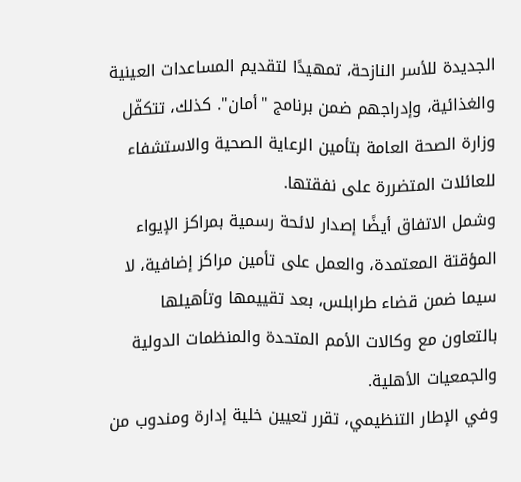الجديدة للأسر النازحة، تمهيدًا لتقديم المساعدات العينية والغذائية، وإدراجهم ضمن برنامج "أمان". كذلك، تتكفّل وزارة الصحة العامة بتأمين الرعاية الصحية والاستشفاء للعائلات المتضررة على نفقتها.
وشمل الاتفاق أيضًا إصدار لائحة رسمية بمراكز الإيواء المؤقتة المعتمدة، والعمل على تأمين مراكز إضافية، لا سيما ضمن قضاء طرابلس، بعد تقييمها وتأهيلها بالتعاون مع وكالات الأمم المتحدة والمنظمات الدولية والجمعيات الأهلية.
وفي الإطار التنظيمي، تقرر تعيين خلية إدارة ومندوب من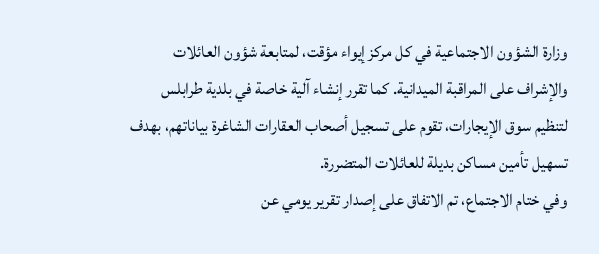وزارة الشؤون الاجتماعية في كل مركز إيواء مؤقت، لمتابعة شؤون العائلات والإشراف على المراقبة الميدانية. كما تقرر إنشاء آلية خاصة في بلدية طرابلس لتنظيم سوق الإيجارات، تقوم على تسجيل أصحاب العقارات الشاغرة بياناتهم، بهدف تسهيل تأمين مساكن بديلة للعائلات المتضررة.
وفي ختام الاجتماع، تم الاتفاق على إصدار تقرير يومي عن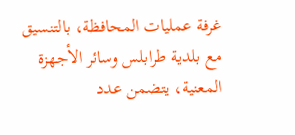غرفة عمليات المحافظة، بالتنسيق مع بلدية طرابلس وسائر الأجهزة المعنية، يتضمن عدد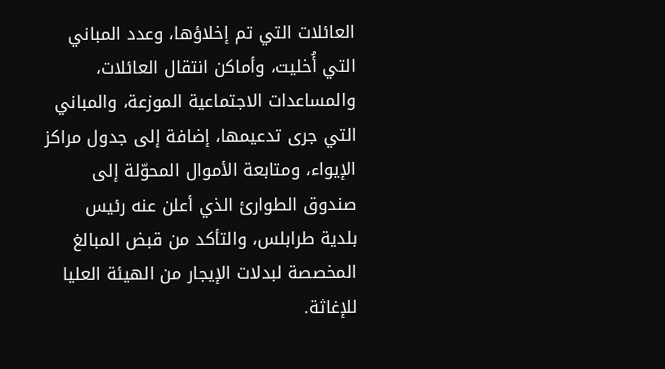العائلات التي تم إخلاؤها، وعدد المباني التي أُخليت، وأماكن انتقال العائلات، والمساعدات الاجتماعية الموزعة، والمباني التي جرى تدعيمها، إضافة إلى جدول مراكز الإيواء، ومتابعة الأموال المحوّلة إلى صندوق الطوارئ الذي أعلن عنه رئيس بلدية طرابلس، والتأكد من قبض المبالغ المخصصة لبدلات الإيجار من الهيئة العليا للإغاثة.